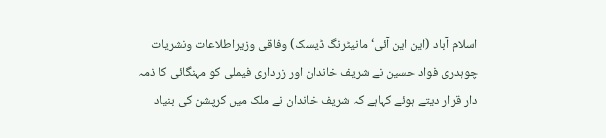اسلام آباد (این این آئی‘ مانیٹرنگ ڈیسک) وفاقی وزیراطلاعات ونشریات چوہدری فواد حسین نے شریف خاندان اور زرداری فیملی کو مہنگائی کا ذمہ دار قرار دیتے ہوئے کہاہے کہ شریف خاندان نے ملک میں کرپشن کی بنیاد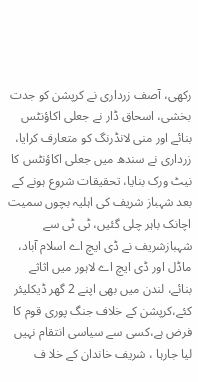رکھی، آصف زرداری نے کرپشن کو جدت بخشی، اسحاق ڈار نے جعلی اکاؤنٹس بنائے اور منی لانڈرنگ کو متعارف کرایا، زرداری نے سندھ میں جعلی اکاؤنٹس کا نیٹ ورک بنایا، تحقیقات شروع ہونے کے بعد شہباز شریف کی اہلیہ بچوں سمیت اچانک باہر چلی گئیں، ٹی ٹی سے شہبازشریف نے ڈی ایچ اے اسلام آباد، ماڈل اور ڈی ایچ اے لاہور میں اثاثے بنائے، لندن میں بھی اپنے 2 گھر ڈیکلیئر کئے،کرپشن کے خلاف جنگ پوری قوم کا فرض ہے،کسی سے سیاسی انتقام نہیں لیا جارہا ، شریف خاندان کے خلا ف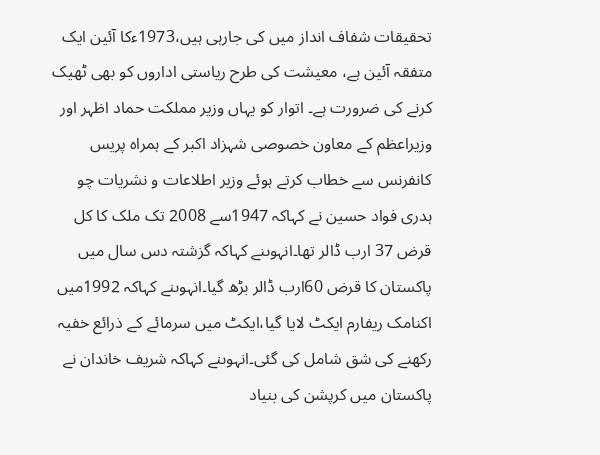تحقیقات شفاف انداز میں کی جارہی ہیں،1973ءکا آئین ایک متفقہ آئین ہے، معیشت کی طرح ریاستی اداروں کو بھی ٹھیک کرنے کی ضرورت ہے۔ اتوار کو یہاں وزیر مملکت حماد اظہر اور وزیراعظم کے معاون خصوصی شہزاد اکبر کے ہمراہ پریس کانفرنس سے خطاب کرتے ہوئے وزیر اطلاعات و نشریات چو ہدری فواد حسین نے کہاکہ 1947سے 2008 تک ملک کا کل قرض 37 ارب ڈالر تھا۔انہوںنے کہاکہ گزشتہ دس سال میں پاکستان کا قرض 60ارب ڈالر بڑھ گیا۔انہوںنے کہاکہ 1992میں اکنامک ریفارم ایکٹ لایا گیا،ایکٹ میں سرمائے کے ذرائع خفیہ رکھنے کی شق شامل کی گئی۔انہوںنے کہاکہ شریف خاندان نے پاکستان میں کرپشن کی بنیاد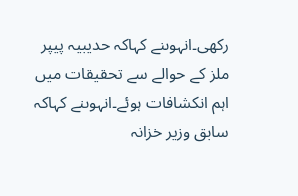رکھی۔انہوںنے کہاکہ حدیبیہ پیپر ملز کے حوالے سے تحقیقات میں اہم انکشافات ہوئے۔انہوںنے کہاکہ سابق وزیر خزانہ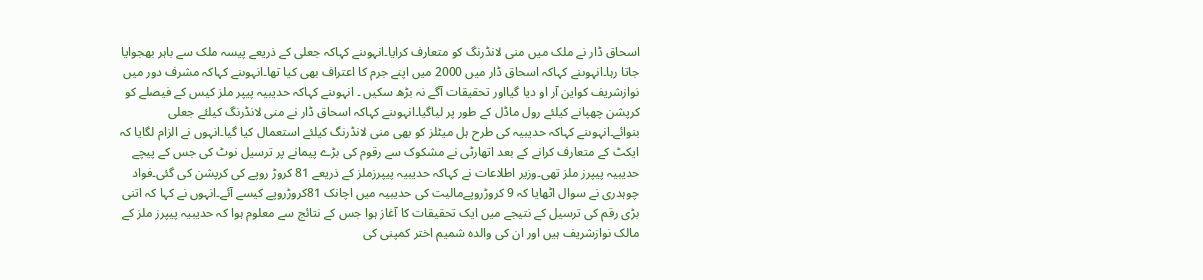اسحاق ڈار نے ملک میں منی لانڈرنگ کو متعارف کرایا۔انہوںنے کہاکہ جعلی کے ذریعے پیسہ ملک سے باہر بھجوایا جاتا رہا۔انہوںنے کہاکہ اسحاق ڈار میں 2000 میں اپنے جرم کا اعتراف بھی کیا تھا۔انہوںنے کہاکہ مشرف دور میں نوازشریف کواین آر او دیا گیااور تحقیقات آگے نہ بڑھ سکیں ۔ انہوںنے کہاکہ حدیبیہ پیپر ملز کیس کے فیصلے کو کرپشن چھپانے کیلئے رول ماڈل کے طور پر لیاگیا۔انہوںنے کہاکہ اسحاق ڈار نے منی لانڈرنگ کیلئے جعلی بنوائے۔انہوںنے کہاکہ حدیبیہ کی طرح ہل میٹلز کو بھی منی لانڈرنگ کیلئے استعمال کیا گیا۔انہوں نے الزام لگایا کہ ایکٹ کے متعارف کرانے کے بعد اتھارٹی نے مشکوک سے رقوم کی بڑے پیمانے پر ترسیل نوٹ کی جس کے پیچے حدیبیہ پیپرز ملز تھی۔وزیر اطلاعات نے کہاکہ حدیبیہ پیپرزملز کے ذریعے 81 کروڑ روپے کی کرپشن کی گئی۔فواد چوہدری نے سوال اٹھایا کہ 9 کروڑروپےمالیت کی حدیبیہ میں اچانک 81کروڑروپے کیسے آئے۔انہوں نے کہا کہ اتنی بڑی رقم کی ترسیل کے نتیجے میں ایک تحقیقات کا آغاز ہوا جس کے نتائج سے معلوم ہوا کہ حدیبیہ پیپرز ملز کے مالک نوازشریف ہیں اور ان کی والدہ شمیم اختر کمپنی کی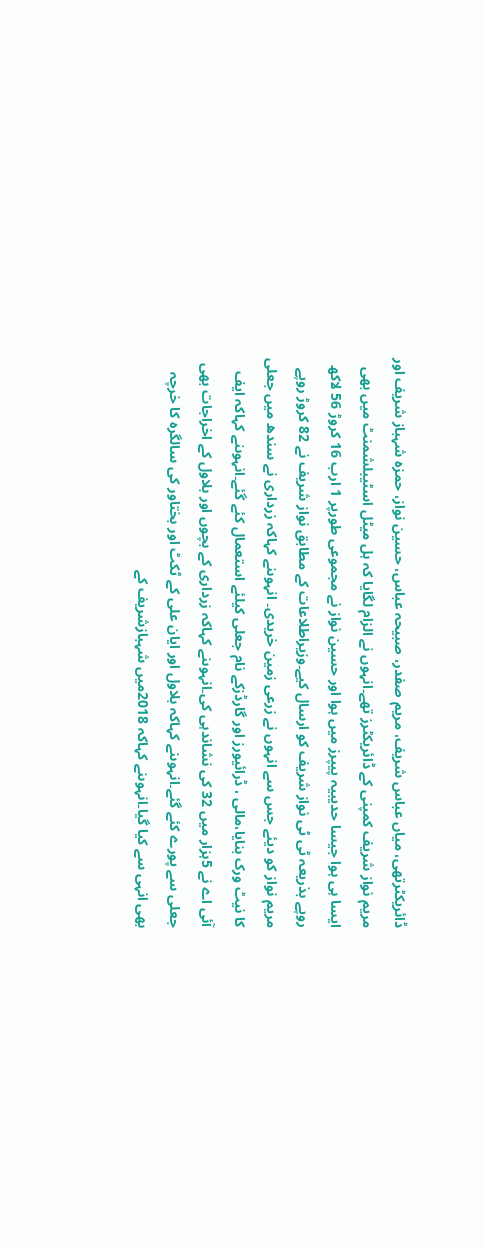ڈائریکٹرتھی، میاں عباس شریف، مریم صفدر، صبیحہ عباس، حسین نواز، حمزہ شہباز شریف اور مریم نواز شریف کمپنی کے ڈائریکٹرز تھے۔انہوں نے الزام لگایا کہ ہل میٹل اسٹیبلشمنٹ میں بھی ایسا ہی ہوا جیسا حدیبیہ پیپرز میں ہوا اور حسین نواز نے مجموعی طورپر 1 ارب 16 کروڑ 56 لاکھ روپے بذریعہ ٹی ٹی نواز شریف کو ارسال کیے۔وزیراطلاعات کے مطابق نواز شریف نے 82 کروڑ روپے مریم نواز کو دیئے جس سے انہوں نے زرعی زمین خریدی۔ انہوںنے کہاکہ زرداری نے سندھ میں جعلی کا نیٹ ورک بنایا،مالی ، ڈرائیورز اور گارڈزکے نام جعلی کیلئے استعمال کئے گئے۔انہوںنے کہاکہ ایف آئی اے نے 5ہزار میں 32 کی نشاندہی کی۔انہوںنے کہاکہ زرداری کے بچوں اور بلاول کے اخراجات بھی جعلی سے پورے کئے گئے۔انہوںنے کہاکہ بلاول اور ایان علی کے ٹکٹ اور بختاور کی سالگرہ کا خرچہ بھی انہی سے کیا گیا۔انہوںنے کہاکہ 2018میں شہبازشریف کے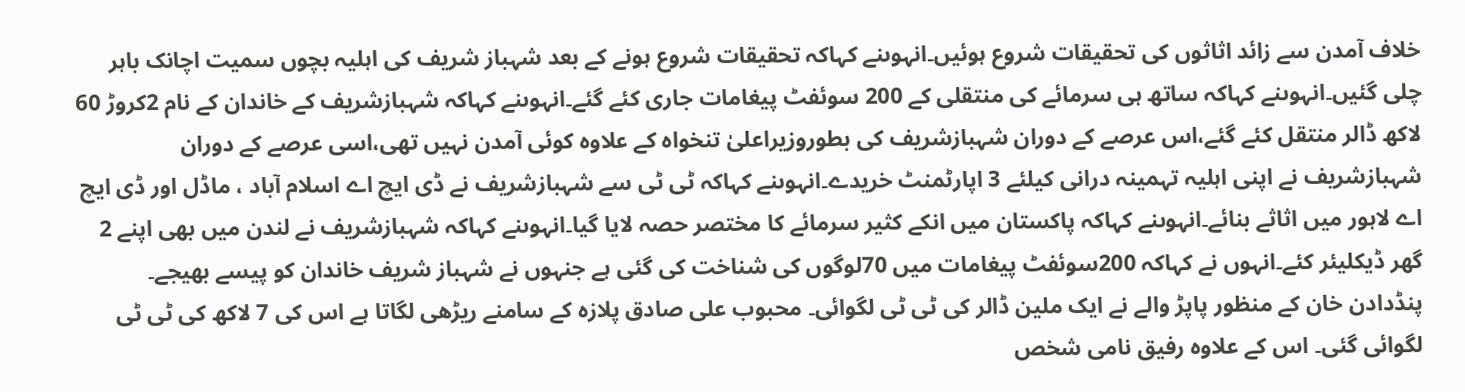خلاف آمدن سے زائد اثاثوں کی تحقیقات شروع ہوئیں۔انہوںنے کہاکہ تحقیقات شروع ہونے کے بعد شہباز شریف کی اہلیہ بچوں سمیت اچانک باہر چلی گئیں۔انہوںنے کہاکہ ساتھ ہی سرمائے کی منتقلی کے 200 سوئفٹ پیغامات جاری کئے گئے۔انہوںنے کہاکہ شہبازشریف کے خاندان کے نام 2کروڑ 60 لاکھ ڈالر منتقل کئے گئے،اس عرصے کے دوران شہبازشریف کی بطوروزیراعلیٰ تنخواہ کے علاوہ کوئی آمدن نہیں تھی،اسی عرصے کے دوران شہبازشریف نے اپنی اہلیہ تہمینہ درانی کیلئے 3 اپارٹمنٹ خریدے۔انہوںنے کہاکہ ٹی ٹی سے شہبازشریف نے ڈی ایچ اے اسلام آباد ، ماڈل اور ڈی ایچ اے لاہور میں اثاثے بنائے۔انہوںنے کہاکہ پاکستان میں انکے کثیر سرمائے کا مختصر حصہ لایا گیا۔انہوںنے کہاکہ شہبازشریف نے لندن میں بھی اپنے 2 گھر ڈیکلیئر کئے۔انہوں نے کہاکہ 200سوئفٹ پیغامات میں 70لوگوں کی شناخت کی گئی ہے جنہوں نے شہباز شریف خاندان کو پیسے بھیجے۔ پنڈدادن خان کے منظور پاپڑ والے نے ایک ملین ڈالر کی ٹی ٹی لگوائی۔ محبوب علی صادق پلازہ کے سامنے ریڑھی لگاتا ہے اس کی 7 لاکھ کی ٹی ٹی لگوائی گئی۔ اس کے علاوہ رفیق نامی شخص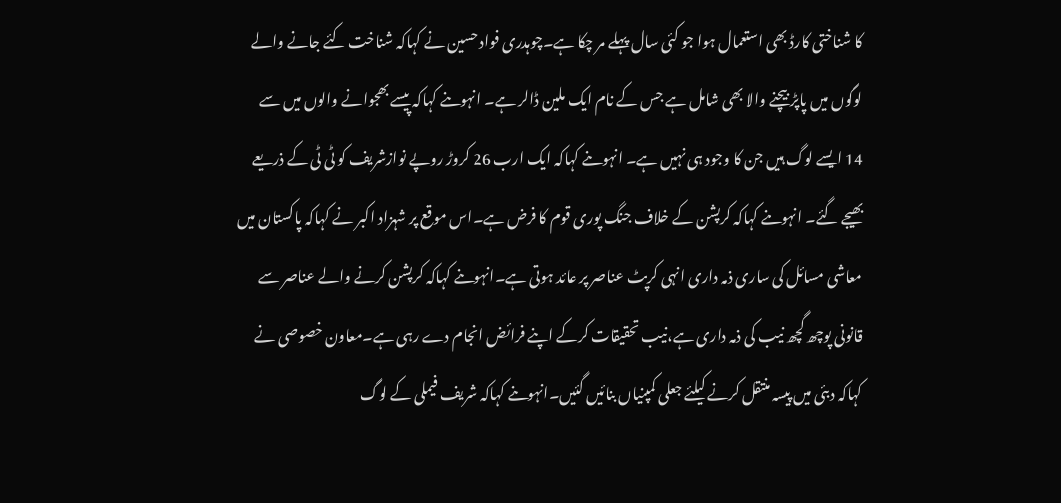کا شناختی کارڈ بھی استعمال ہوا جو کئی سال پہلے مر چکا ہے۔چوہدری فوادحسین نے کہاکہ شناخت کئے جانے والے لوگوں میں پاپڑ بیچنے والا بھی شامل ہے جس کے نام ایک ملین ڈالر ہے۔ انہوںنے کہاکہ پیسے بھجوانے والوں میں سے 14 ایسے لوگ ہیں جن کا وجود ہی نہیں ہے۔ انہوںنے کہاکہ ایک ارب 26 کروڑ روپے نوازشریف کو ٹی ٹی کے ذریعے بھیجے گئے۔ انہوںنے کہاکہ کرپشن کے خلاف جنگ پوری قوم کا فرض ہے۔اس موقع پر شہزاد اکبر نے کہاکہ پاکستان میں معاشی مسائل کی ساری ذمہ داری انہی کرپٹ عناصر پر عائد ہوتی ہے۔انہوںنے کہاکہ کرپشن کرنے والے عناصر سے قانونی پوچھ گچھ نیب کی ذمہ داری ہے،نیب تحقیقات کرکے اپنے فرائض انجام دے رہی ہے۔معاون خصوصی نے کہاکہ دبئی میں پیسہ منتقل کرنے کیلئے جعلی کمپنیاں بنائیں گئیں۔انہوںنے کہاکہ شریف فیملی کے لوگ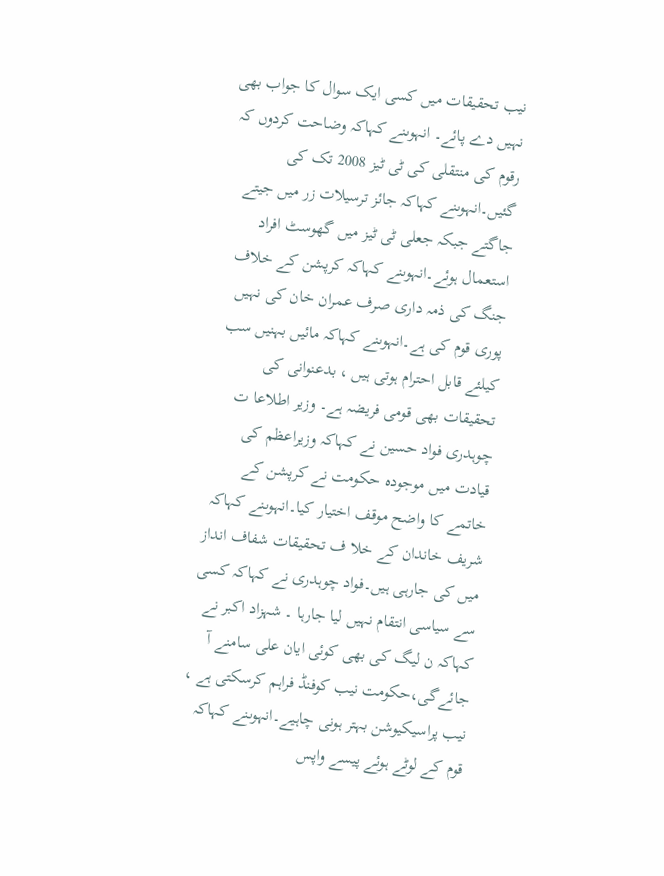نیب تحقیقات میں کسی ایک سوال کا جواب بھی نہیں دے پائے۔ انہوںنے کہاکہ وضاحت کردوں کہ رقوم کی منتقلی کی ٹی ٹیز 2008 تک کی گئیں۔انہوںنے کہاکہ جائز ترسیلات زر میں جیتے جاگتے جبکہ جعلی ٹی ٹیز میں گھوسٹ افراد استعمال ہوئے۔انہوںنے کہاکہ کرپشن کے خلاف جنگ کی ذمہ داری صرف عمران خان کی نہیں پوری قوم کی ہے۔انہوںنے کہاکہ مائیں بہنیں سب کیلئے قابل احترام ہوتی ہیں ، بدعنوانی کی تحقیقات بھی قومی فریضہ ہے۔ وزیر اطلاعا ت چوہدری فواد حسین نے کہاکہ وزیراعظم کی قیادت میں موجودہ حکومت نے کرپشن کے خاتمے کا واضح موقف اختیار کیا۔انہوںنے کہاکہ شریف خاندان کے خلا ف تحقیقات شفاف انداز میں کی جارہی ہیں۔فواد چوہدری نے کہاکہ کسی سے سیاسی انتقام نہیں لیا جارہا ۔ شہزاد اکبر نے کہاکہ ن لیگ کی بھی کوئی ایان علی سامنے آ جائےگی،حکومت نیب کوفنڈ فراہم کرسکتی ہے ، نیب پراسیکیوشن بہتر ہونی چاہیے۔انہوںنے کہاکہ قوم کے لوٹے ہوئے پیسے واپس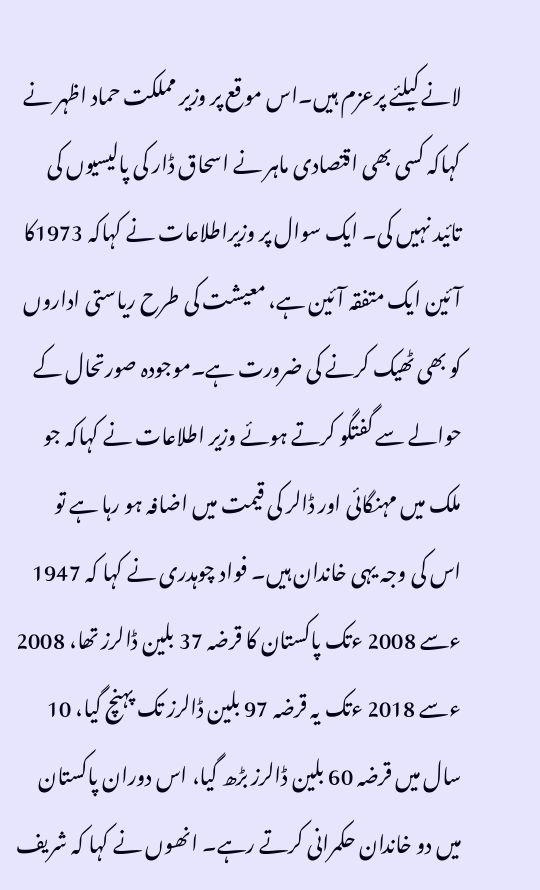لانے کیلئے پرعزم ہیں۔اس موقع پر وزیر مملکت حماد اظہر نے کہاکہ کسی بھی اقتصادی ماہر نے اسحاق ڈار کی پالیسیوں کی تائید نہیں کی۔ ایک سوال پر وزیراطلاعات نے کہاکہ 1973کا آئین ایک متفقہ آئین ہے، معیشت کی طرح ریاستی اداروں کو بھی ٹھیک کرنے کی ضرورت ہے۔موجودہ صورتحال کے حوالے سے گفتگو کرتے ہوئے وزیر اطلاعات نے کہاکہ جو ملک میں مہنگائی اور ڈالر کی قیمت میں اضافہ ہو رہا ہے تو اس کی وجہ یہی خاندان ہیں۔ فواد چوہدری نے کہا کہ 1947 ءسے 2008 ءتک پاکستان کا قرضہ 37 بلین ڈالرز تھا، 2008 ءسے 2018 ءتک یہ قرضہ 97 بلین ڈالرز تک پہنچ گیا، 10 سال میں قرضہ 60 بلین ڈالرز بڑھ گیا، اس دوران پاکستان میں دو خاندان حکمرانی کرتے رہے۔ انھوں نے کہا کہ شریف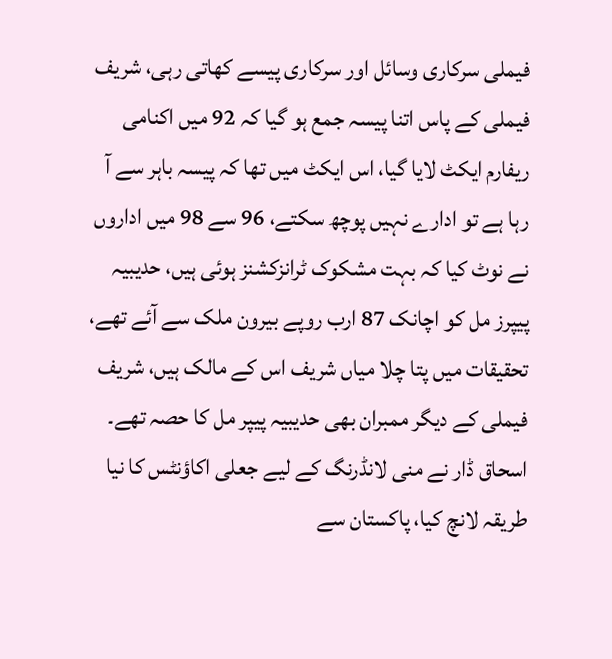فیملی سرکاری وسائل اور سرکاری پیسے کھاتی رہی، شریف فیملی کے پاس اتنا پیسہ جمع ہو گیا کہ 92 میں اکنامی ریفارم ایکٹ لایا گیا، اس ایکٹ میں تھا کہ پیسہ باہر سے آ رہا ہے تو ادارے نہیں پوچھ سکتے، 96 سے 98 میں اداروں نے نوٹ کیا کہ بہت مشکوک ٹرانزکشنز ہوئی ہیں، حدیبیہ پیپرز مل کو اچانک 87 ارب روپے بیرون ملک سے آئے تھے، تحقیقات میں پتا چلا میاں شریف اس کے مالک ہیں، شریف فیملی کے دیگر ممبران بھی حدیبیہ پیپر مل کا حصہ تھے۔ اسحاق ڈار نے منی لانڈرنگ کے لیے جعلی اکاؤنٹس کا نیا طریقہ لانچ کیا، پاکستان سے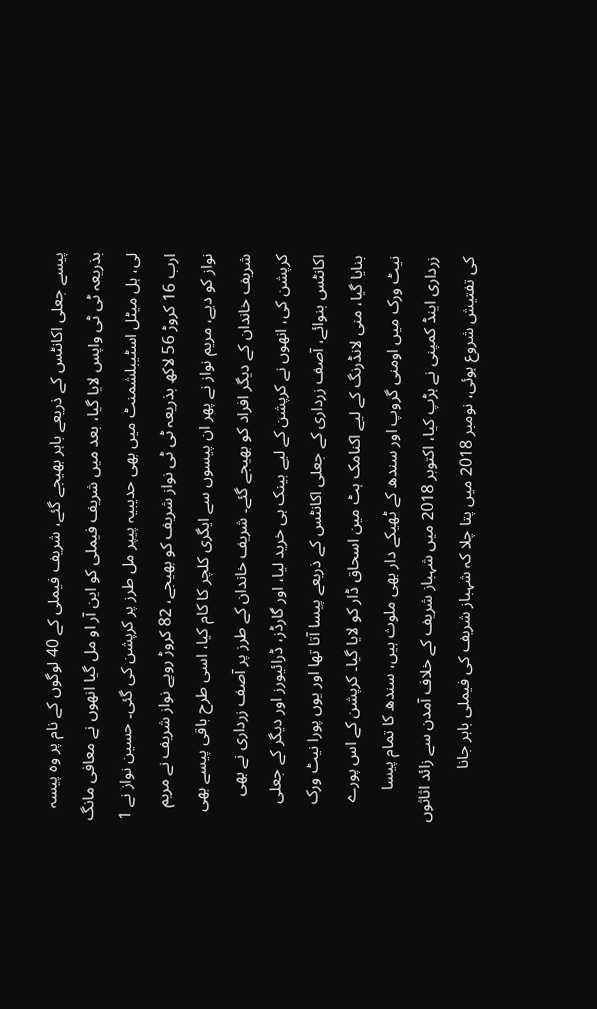پیسے جعلی اکانٹس کے ذریعے باہر بھیجے گئے، شریف فیملی کے 40 لوگوں کے نام پر وہ پیسہ بذریعہ ٹی ٹی واپس لایا گیا، بعد میں شریف فیملی کو این آر او مل گیا انھوں نے معافی مانگ لی، ہل میٹل اسٹیبلشمنٹ میں بھی حدیبیہ پیپر مل طرز پر کرپشن کی گئی۔ حسین نواز نے 1 ارب 16 کروڑ 56 لاکھ بذریعہ ٹی ٹی نواز شریف کو بھیجے، 82 کروڑ روپے نواز شریف نے مریم نواز کو دیے، مریم نواز نے پھر ان پیسوں سے ایگری کلچر کا کام کیا، اسی طرح باقی پیسے بھی شریف خاندان کے دیگر افراد کو بھیجے گئے۔ شریف خاندان کے طرز پر آصف زرداری نے بھی کرپشن کی، انھوں نے کرپشن کے لیے بینک ہی خرید لیا، اور گارڈز، ڈرائیورز اور دیگر کے جعلی اکانٹس بنوائے، آصف زرداری کے جعلی اکانٹس کے ذریعے پیسا آتا تھا اور یوں پورا نیٹ ورک بنایا گیا، منی لانڈرنگ کے لیے اکنامک ہٹ مین اسحاق ڈار کو لایا گیا۔ کرپشن کے اس پورے نیٹ ورک میں اومنی گروپ اور سندھ کے ٹھیکے دار بھی ملوث ہیں، سندھ کا تمام پیسا زرداری اینڈ کمپنی نے ہڑپ کیا، اکتوبر 2018 میں شہباز شریف کے خلاف آمدن سے زائد اثاثوں کی تفتیش شروع ہوئی، نومبر 2018 میں پتا چلا کہ شہباز شریف کی فیملی باہر جانا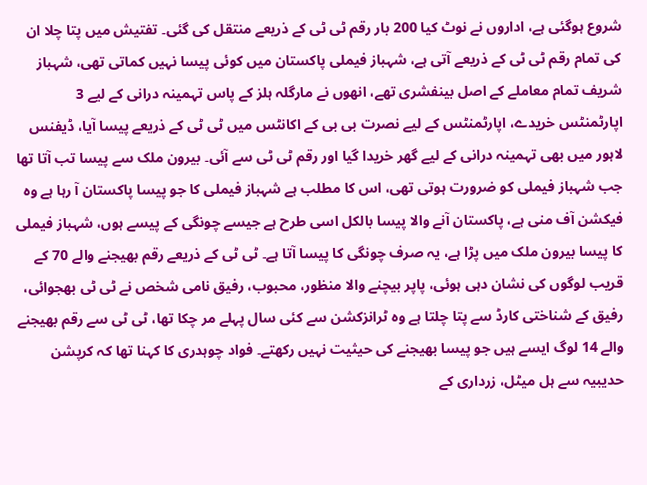شروع ہوگئی ہے، اداروں نے نوٹ کیا 200 بار رقم ٹی ٹی کے ذریعے منتقل کی گئی۔ تفتیش میں پتا چلا ان کی تمام رقم ٹی ٹی کے ذریعے آتی ہے، شہباز فیملی پاکستان میں کوئی پیسا نہیں کماتی تھی، شہباز شریف تمام معاملے کے اصل بینفشری تھے، انھوں نے مارگلہ ہلز کے پاس تہمینہ درانی کے لیے 3 اپارٹمنٹس خریدے، اپارٹمنٹس کے لیے نصرت بی بی کے اکانٹس میں ٹی ٹی کے ذریعے پیسا آیا، ڈیفنس لاہور میں بھی تہمینہ درانی کے لیے گھر خریدا گیا اور رقم ٹی ٹی سے آئی۔ بیرون ملک سے پیسا تب آتا تھا جب شہباز فیملی کو ضرورت ہوتی تھی، اس کا مطلب ہے شہباز فیملی کا جو پیسا پاکستان آ رہا ہے وہ فیکشن آف منی ہے، پاکستان آنے والا پیسا بالکل اسی طرح ہے جیسے چونگی کے پیسے ہوں، شہباز فیملی کا پیسا بیرون ملک میں پڑا ہے، یہ صرف چونگی کا پیسا آتا ہے۔ ٹی ٹی کے ذریعے رقم بھیجنے والے 70 کے قریب لوگوں کی نشان دہی ہوئی، پاپر بیچنے والا منظور، محبوب، رفیق نامی شخص نے ٹی ٹی بھجوائی، رفیق کے شناختی کارڈ سے پتا چلتا ہے وہ ٹرانزکشن سے کئی سال پہلے مر چکا تھا، ٹی ٹی سے رقم بھیجنے والے 14 لوگ ایسے ہیں جو پیسا بھیجنے کی حیثیت نہیں رکھتے۔ فواد چوہدری کا کہنا تھا کہ کرپشن حدیبیہ سے ہل میٹل، زرداری کے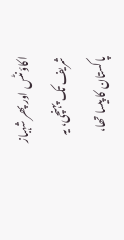اکاؤنٹس اور پھر شہباز شریف تک پہنچی، یہ پاکستان کا پیسا تھا،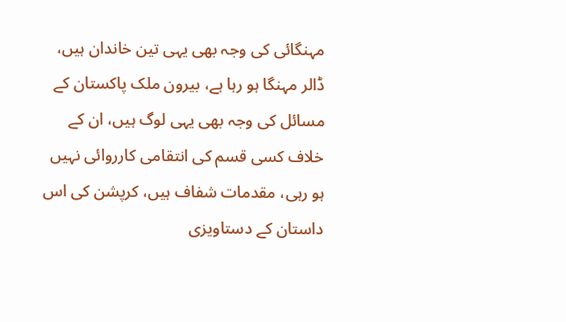مہنگائی کی وجہ بھی یہی تین خاندان ہیں، ڈالر مہنگا ہو رہا ہے، بیرون ملک پاکستان کے مسائل کی وجہ بھی یہی لوگ ہیں، ان کے خلاف کسی قسم کی انتقامی کارروائی نہیں ہو رہی، مقدمات شفاف ہیں، کرپشن کی اس داستان کے دستاویزی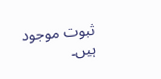ثبوت موجود ہیں۔